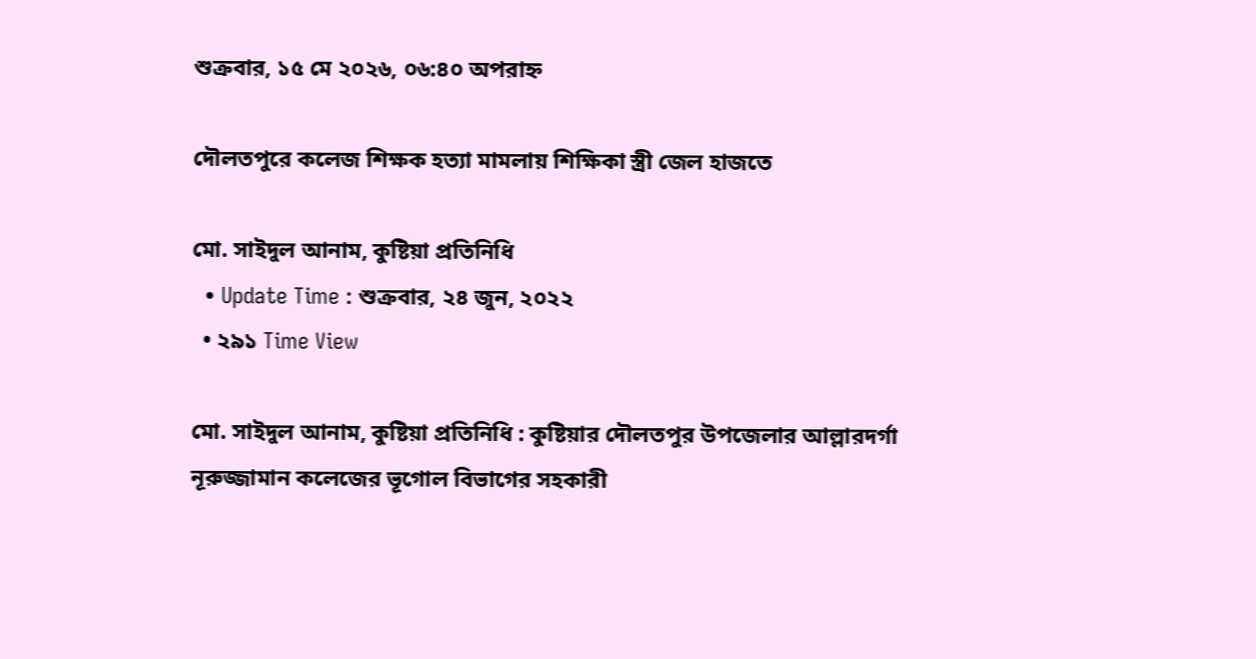শুক্রবার, ১৫ মে ২০২৬, ০৬:৪০ অপরাহ্ন

দৌলতপুরে কলেজ শিক্ষক হত্যা মামলায় শিক্ষিকা স্ত্রী জেল হাজতে

মো. সাইদুল আনাম, কুষ্টিয়া প্রতিনিধি
  • Update Time : শুক্রবার, ২৪ জুন, ২০২২
  • ২৯১ Time View

মো. সাইদুল আনাম, কুষ্টিয়া প্রতিনিধি : কুষ্টিয়ার দৌলতপুর উপজেলার আল্লারদর্গা নূরুজ্জামান কলেজের ভূগোল বিভাগের সহকারী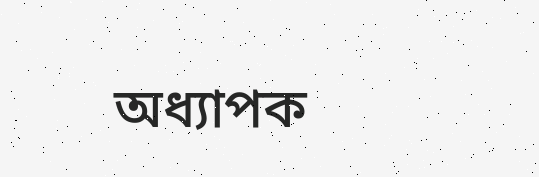অধ্যাপক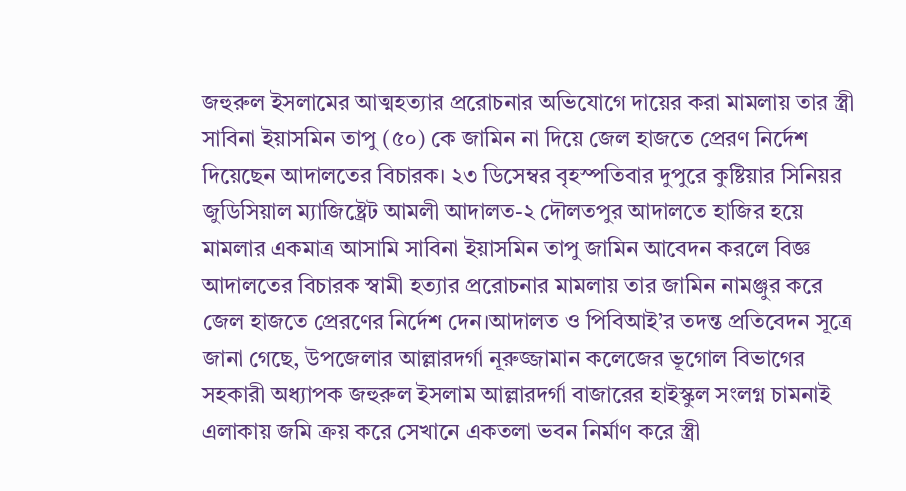জহুরুল ইসলামের আত্মহত্যার প্ররোচনার অভিযোগে দায়ের করা মামলায় তার স্ত্রী সাবিনা ইয়াসমিন তাপু (৫০) কে জামিন না দিয়ে জেল হাজতে প্রেরণ নির্দেশ দিয়েছেন আদালতের বিচারক। ২৩ ডিসেম্বর বৃহস্পতিবার দুপুরে কুষ্টিয়ার সিনিয়র জুডিসিয়াল ম্যাজিষ্ট্রেট আমলী আদালত-২ দৌলতপুর আদালতে হাজির হয়ে মামলার একমাত্র আসামি সাবিনা ইয়াসমিন তাপু জামিন আবেদন করলে বিজ্ঞ আদালতের বিচারক স্বামী হত্যার প্ররোচনার মামলায় তার জামিন নামঞ্জুর করে জেল হাজতে প্রেরণের নির্দেশ দেন।আদালত ও পিবিআই’র তদন্ত প্রতিবেদন সূত্রে জানা গেছে, উপজেলার আল্লারদর্গা নূরুজ্জামান কলেজের ভূগোল বিভাগের সহকারী অধ্যাপক জহুরুল ইসলাম আল্লারদর্গা বাজারের হাইস্কুল সংলগ্ন চামনাই এলাকায় জমি ক্রয় করে সেখানে একতলা ভবন নির্মাণ করে স্ত্রী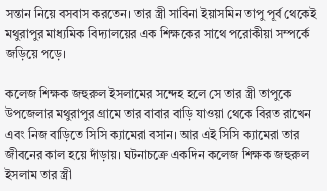সন্তান নিয়ে বসবাস করতেন। তার স্ত্রী সাবিনা ইয়াসমিন তাপু পূর্ব থেকেই মথুরাপুর মাধ্যমিক বিদ্যালয়ের এক শিক্ষকের সাথে পরোকীয়া সম্পর্কে জড়িয়ে পড়ে।

কলেজ শিক্ষক জহুরুল ইসলামের সন্দেহ হলে সে তার স্ত্রী তাপুকে উপজেলার মথুরাপুর গ্রামে তার বাবার বাড়ি যাওয়া থেকে বিরত রাখেন এবং নিজ বাড়িতে সিসি ক্যামেরা বসান। আর এই সিসি ক্যামেরা তার জীবনের কাল হয়ে দাঁড়ায়। ঘটনাচক্রে একদিন কলেজ শিক্ষক জহুরুল ইসলাম তার স্ত্রী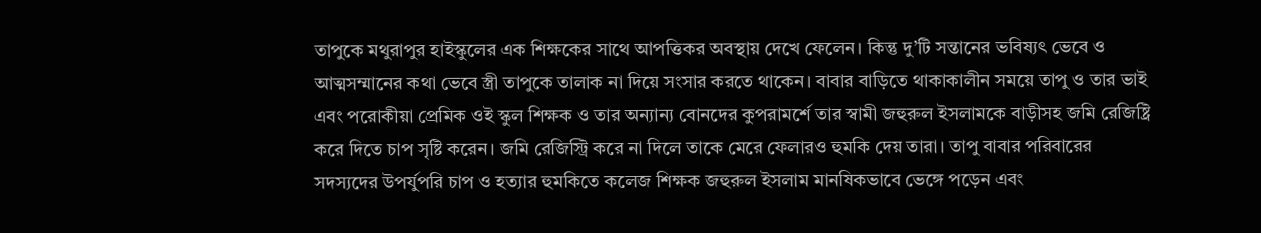তাপুকে মথুরাপুর হাইস্কুলের এক শিক্ষকের সাথে আপত্তিকর অবস্থায় দেখে ফেলেন। কিন্তু দু’টি সন্তানের ভবিষ্যৎ ভেবে ও আত্মসম্মানের কথা ভেবে স্ত্রী তাপুকে তালাক না দিয়ে সংসার করতে থাকেন। বাবার বাড়িতে থাকাকালীন সময়ে তাপু ও তার ভাই এবং পরোকীয়া প্রেমিক ওই স্কুল শিক্ষক ও তার অন্যান্য বোনদের কুপরামর্শে তার স্বামী জহুরুল ইসলামকে বাড়ীসহ জমি রেজিষ্ট্রি করে দিতে চাপ সৃষ্টি করেন। জমি রেজিস্ট্রি করে না দিলে তাকে মেরে ফেলারও হুমকি দেয় তারা। তাপু বাবার পরিবারের সদস্যদের উপর্যুপরি চাপ ও হত্যার হুমকিতে কলেজ শিক্ষক জহুরুল ইসলাম মানষিকভাবে ভেঙ্গে পড়েন এবং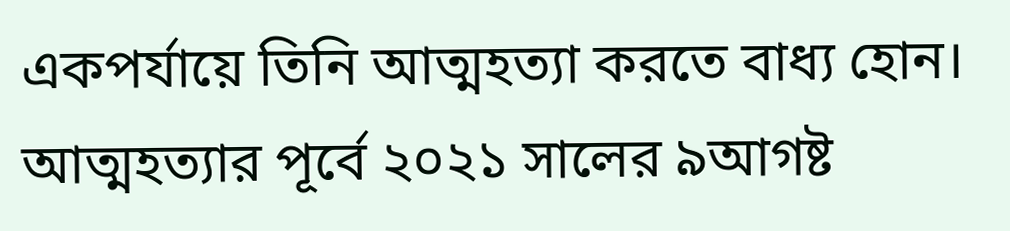একপর্যায়ে তিনি আত্মহত্যা করতে বাধ্য হোন। আত্মহত্যার পূর্বে ২০২১ সালের ৯আগষ্ট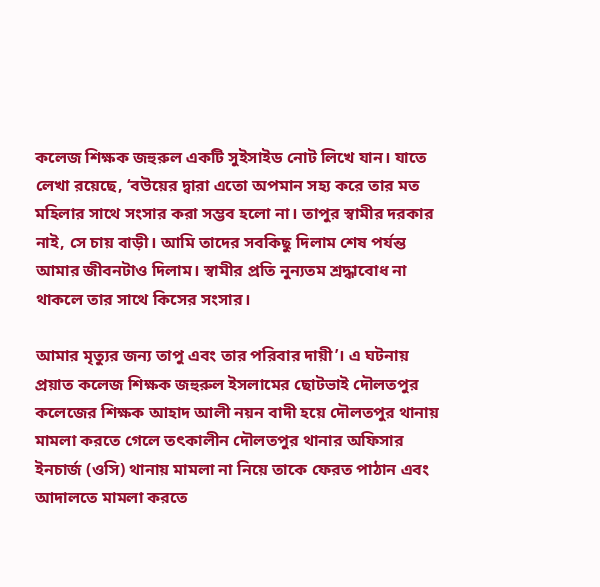কলেজ শিক্ষক জহুরুল একটি সুইসাইড নোট লিখে যান। যাতে লেখা রয়েছে, ‘বউয়ের দ্বারা এতো অপমান সহ্য করে তার মত মহিলার সাথে সংসার করা সম্ভব হলো না। তাপুর স্বামীর দরকার নাই, সে চায় বাড়ী। আমি তাদের সবকিছু দিলাম শেষ পর্যন্ত আমার জীবনটাও দিলাম। স্বামীর প্রতি নুন্যতম শ্রদ্ধাবোধ না থাকলে তার সাথে কিসের সংসার।

আমার মৃত্যুর জন্য তাপু এবং তার পরিবার দায়ী’। এ ঘটনায় প্রয়াত কলেজ শিক্ষক জহুরুল ইসলামের ছোটভাই দৌলতপুর কলেজের শিক্ষক আহাদ আলী নয়ন বাদী হয়ে দৌলতপুর থানায় মামলা করতে গেলে তৎকালীন দৌলতপুর থানার অফিসার ইনচার্জ (ওসি) থানায় মামলা না নিয়ে তাকে ফেরত পাঠান এবং আদালতে মামলা করতে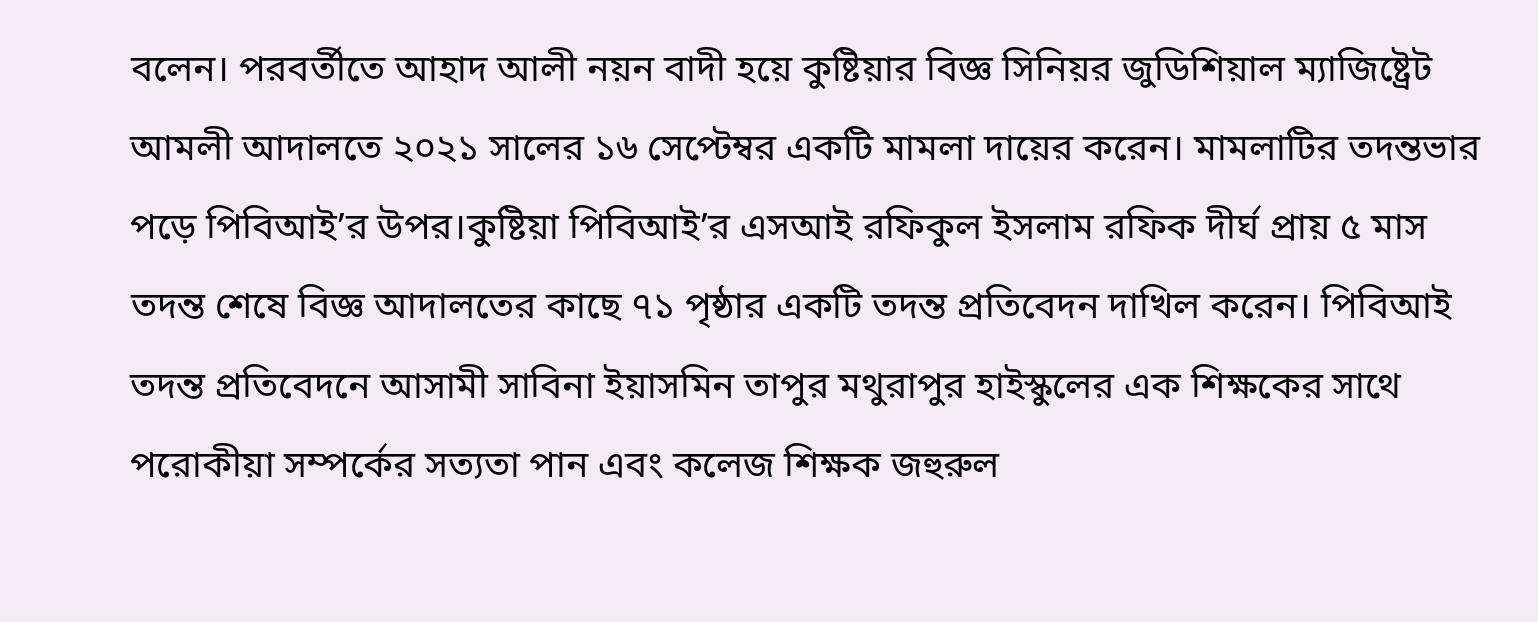বলেন। পরবর্তীতে আহাদ আলী নয়ন বাদী হয়ে কুষ্টিয়ার বিজ্ঞ সিনিয়র জুডিশিয়াল ম্যাজিষ্ট্রেট আমলী আদালতে ২০২১ সালের ১৬ সেপ্টেম্বর একটি মামলা দায়ের করেন। মামলাটির তদন্তভার পড়ে পিবিআই’র উপর।কুষ্টিয়া পিবিআই’র এসআই রফিকুল ইসলাম রফিক দীর্ঘ প্রায় ৫ মাস তদন্ত শেষে বিজ্ঞ আদালতের কাছে ৭১ পৃষ্ঠার একটি তদন্ত প্রতিবেদন দাখিল করেন। পিবিআই তদন্ত প্রতিবেদনে আসামী সাবিনা ইয়াসমিন তাপুর মথুরাপুর হাইস্কুলের এক শিক্ষকের সাথে পরোকীয়া সম্পর্কের সত্যতা পান এবং কলেজ শিক্ষক জহুরুল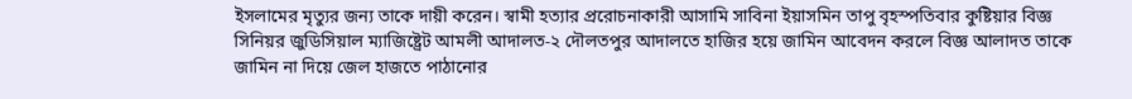ইসলামের মৃত্যুর জন্য তাকে দায়ী করেন। স্বামী হত্যার প্ররোচনাকারী আসামি সাবিনা ইয়াসমিন তাপু বৃহস্পতিবার কুষ্টিয়ার বিজ্ঞ সিনিয়র জুডিসিয়াল ম্যাজিষ্ট্রেট আমলী আদালত-২ দৌলতপুর আদালতে হাজির হয়ে জামিন আবেদন করলে বিজ্ঞ আলাদত তাকে জামিন না দিয়ে জেল হাজতে পাঠানোর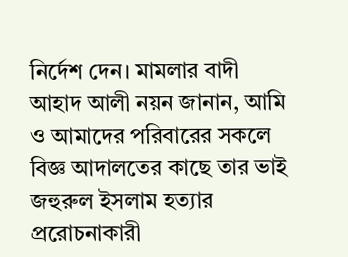নির্দেশ দেন। মামলার বাদী আহাদ আলী নয়ন জানান, আমি ও আমাদের পরিবারের সকলে বিজ্ঞ আদালতের কাছে তার ভাই জহুরুল ইসলাম হত্যার প্ররোচনাকারী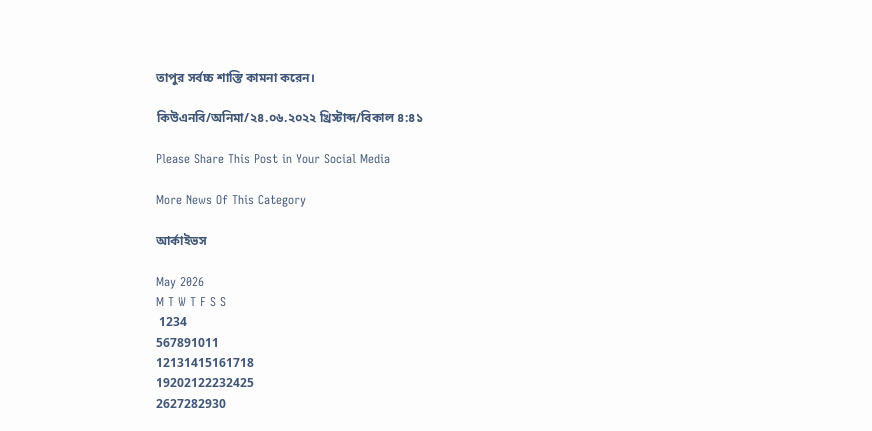তাপুর সর্বচ্চ শাস্তি কামনা করেন।

কিউএনবি/অনিমা/২৪.০৬.২০২২ খ্রিস্টাব্দ/বিকাল ৪:৪১

Please Share This Post in Your Social Media

More News Of This Category

আর্কাইভস

May 2026
M T W T F S S
 1234
567891011
12131415161718
19202122232425
2627282930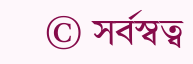© সর্বস্বত্ব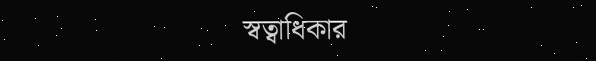স্বত্বাধিকার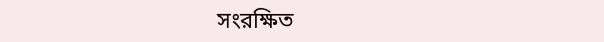সংরক্ষিত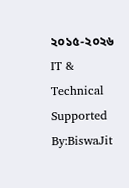২০১৫-২০২৬
IT & Technical Supported By:BiswaJit